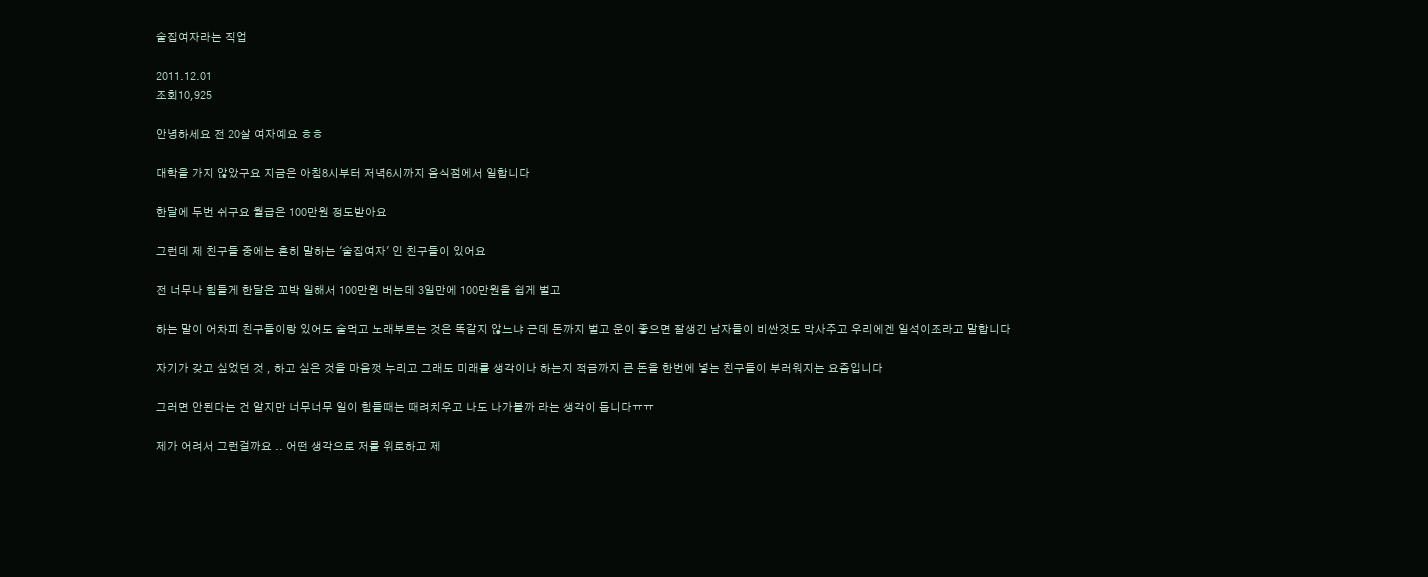술집여자라는 직업

2011.12.01
조회10,925

안녕하세요 전 20살 여자예요 ㅎㅎ

대학을 가지 않았구요 지금은 아침8시부터 저녁6시까지 음식점에서 일합니다

한달에 두번 쉬구요 월급은 100만원 정도받아요

그런데 제 친구들 중에는 흔히 말하는 '술집여자' 인 친구들이 있어요

전 너무나 힘들게 한달은 꼬박 일해서 100만원 버는데 3일만에 100만원을 쉽게 벌고

하는 말이 어차피 친구들이랑 있어도 술먹고 노래부르는 것은 똑같지 않느냐 근데 돈까지 벌고 운이 좋으면 잘생긴 남자들이 비싼것도 막사주고 우리에겐 일석이조라고 말합니다

자기가 갖고 싶었던 것 , 하고 싶은 것을 마음껏 누리고 그래도 미래를 생각이나 하는지 적금까지 큰 돈을 한번에 넣는 친구들이 부러워지는 요즘입니다

그러면 안된다는 건 알지만 너무너무 일이 힘들때는 때려치우고 나도 나가볼까 라는 생각이 듭니다ㅠㅠ

제가 어려서 그런걸까요 .. 어떤 생각으로 저를 위로하고 제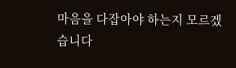마음을 다잡아야 하는지 모르겠습니다